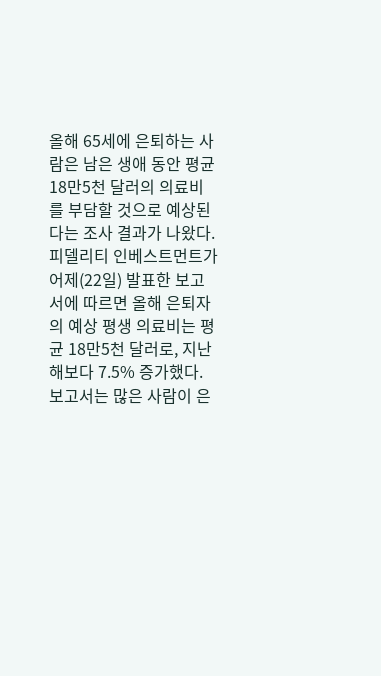올해 65세에 은퇴하는 사람은 남은 생애 동안 평균 18만5천 달러의 의료비를 부담할 것으로 예상된다는 조사 결과가 나왔다. 피델리티 인베스트먼트가 어제(22일) 발표한 보고서에 따르면 올해 은퇴자의 예상 평생 의료비는 평균 18만5천 달러로, 지난해보다 7.5% 증가했다. 보고서는 많은 사람이 은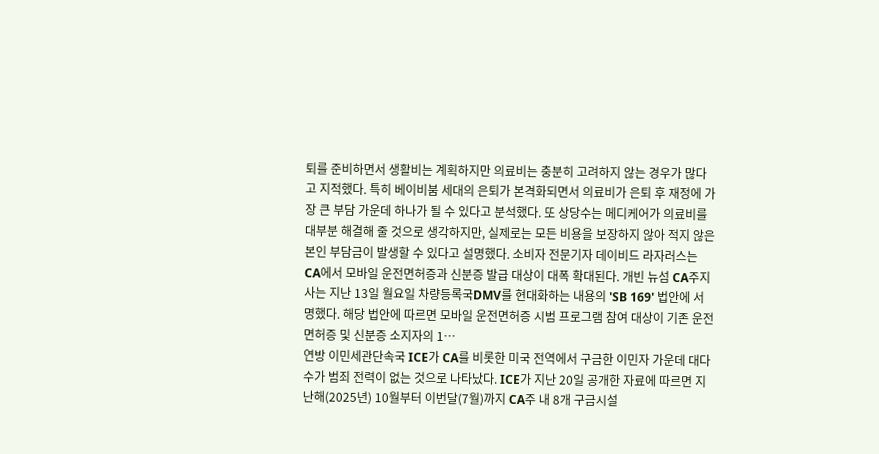퇴를 준비하면서 생활비는 계획하지만 의료비는 충분히 고려하지 않는 경우가 많다고 지적했다. 특히 베이비붐 세대의 은퇴가 본격화되면서 의료비가 은퇴 후 재정에 가장 큰 부담 가운데 하나가 될 수 있다고 분석했다. 또 상당수는 메디케어가 의료비를 대부분 해결해 줄 것으로 생각하지만, 실제로는 모든 비용을 보장하지 않아 적지 않은 본인 부담금이 발생할 수 있다고 설명했다. 소비자 전문기자 데이비드 라자러스는
CA에서 모바일 운전면허증과 신분증 발급 대상이 대폭 확대된다. 개빈 뉴섬 CA주지사는 지난 13일 월요일 차량등록국DMV를 현대화하는 내용의 'SB 169' 법안에 서명했다. 해당 법안에 따르면 모바일 운전면허증 시범 프로그램 참여 대상이 기존 운전면허증 및 신분증 소지자의 1…
연방 이민세관단속국 ICE가 CA를 비롯한 미국 전역에서 구금한 이민자 가운데 대다수가 범죄 전력이 없는 것으로 나타났다. ICE가 지난 20일 공개한 자료에 따르면 지난해(2025년) 10월부터 이번달(7월)까지 CA주 내 8개 구금시설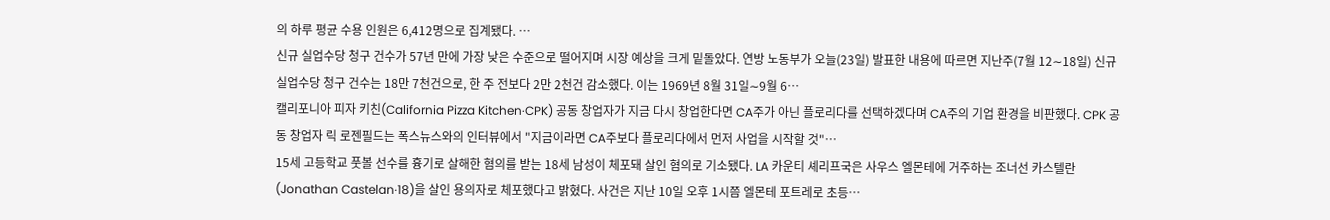의 하루 평균 수용 인원은 6,412명으로 집계됐다. …
신규 실업수당 청구 건수가 57년 만에 가장 낮은 수준으로 떨어지며 시장 예상을 크게 밑돌았다. 연방 노동부가 오늘(23일) 발표한 내용에 따르면 지난주(7월 12∼18일) 신규 실업수당 청구 건수는 18만 7천건으로, 한 주 전보다 2만 2천건 감소했다. 이는 1969년 8월 31일∼9월 6…
캘리포니아 피자 키친(California Pizza Kitchen·CPK) 공동 창업자가 지금 다시 창업한다면 CA주가 아닌 플로리다를 선택하겠다며 CA주의 기업 환경을 비판했다. CPK 공동 창업자 릭 로젠필드는 폭스뉴스와의 인터뷰에서 "지금이라면 CA주보다 플로리다에서 먼저 사업을 시작할 것"…
15세 고등학교 풋볼 선수를 흉기로 살해한 혐의를 받는 18세 남성이 체포돼 살인 혐의로 기소됐다. LA 카운티 셰리프국은 사우스 엘몬테에 거주하는 조너선 카스텔란(Jonathan Castelan·18)을 살인 용의자로 체포했다고 밝혔다. 사건은 지난 10일 오후 1시쯤 엘몬테 포트레로 초등…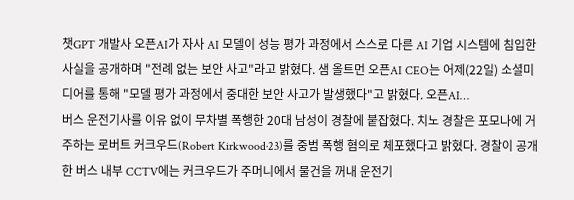챗GPT 개발사 오픈AI가 자사 AI 모델이 성능 평가 과정에서 스스로 다른 AI 기업 시스템에 침입한 사실을 공개하며 "전례 없는 보안 사고"라고 밝혔다. 샘 올트먼 오픈AI CEO는 어제(22일) 소셜미디어를 통해 "모델 평가 과정에서 중대한 보안 사고가 발생했다"고 밝혔다. 오픈AI…
버스 운전기사를 이유 없이 무차별 폭행한 20대 남성이 경찰에 붙잡혔다. 치노 경찰은 포모나에 거주하는 로버트 커크우드(Robert Kirkwood·23)를 중범 폭행 혐의로 체포했다고 밝혔다. 경찰이 공개한 버스 내부 CCTV에는 커크우드가 주머니에서 물건을 꺼내 운전기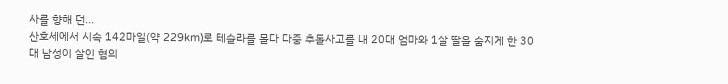사를 향해 던…
산호세에서 시속 142마일(약 229km)로 테슬라를 몰다 다중 추돌사고를 내 20대 엄마와 1살 딸을 숨지게 한 30대 남성이 살인 혐의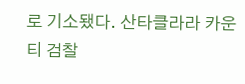로 기소됐다. 산타클라라 카운티 검찰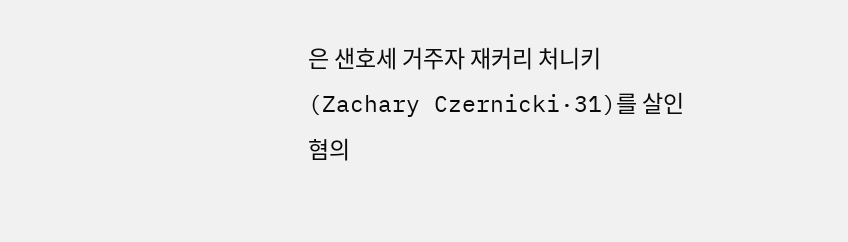은 샌호세 거주자 재커리 처니키(Zachary Czernicki·31)를 살인 혐의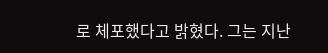로 체포했다고 밝혔다. 그는 지난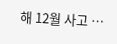해 12월 사고 …